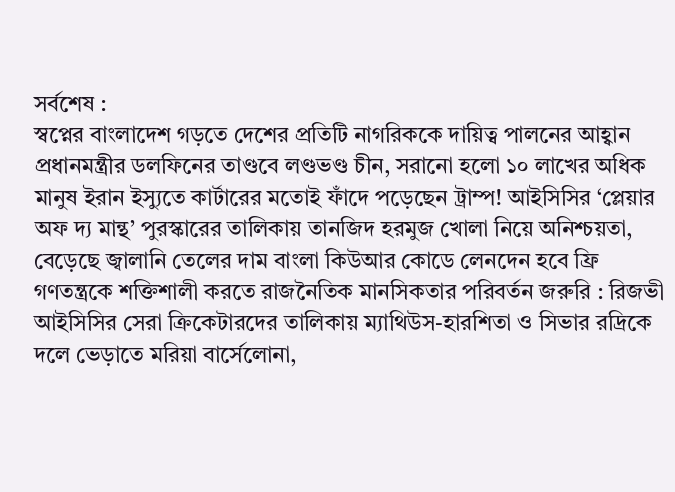সর্বশেষ :
স্বপ্নের বাংলাদেশ গড়তে দেশের প্রতিটি নাগরিককে দায়িত্ব পালনের আহ্বান প্রধানমন্ত্রীর ডলফিনের তাণ্ডবে লণ্ডভণ্ড চীন, সরানো হলো ১০ লাখের ‍অধিক মানুষ ইরান ইস্যুতে কার্টারের মতোই ফাঁদে পড়েছেন ট্রাম্প! আইসিসির ‘প্লেয়ার অফ দ্য মান্থ’ পুরস্কারের তালিকায় তানজিদ হরমুজ খোলা নিয়ে অনিশ্চয়তা, বেড়েছে জ্বালানি তেলের দাম বাংলা কিউআর কোডে লেনদেন হবে ফ্রি গণতন্ত্রকে শক্তিশালী করতে রাজনৈতিক মানসিকতার পরিবর্তন জরুরি : রিজভী আইসিসির সেরা ক্রিকেটারদের তালিকায় ম্যাথিউস-হারশিতা ও সিভার রদ্রিকে দলে ভেড়াতে মরিয়া বার্সেলোনা,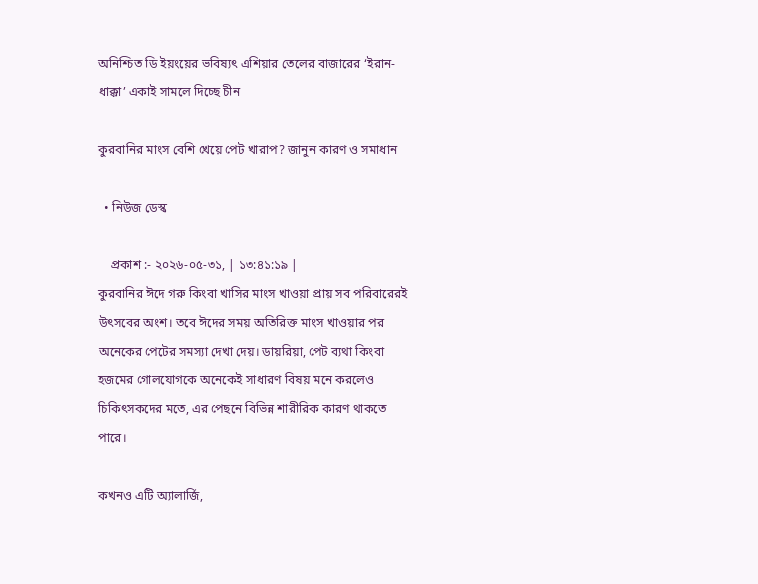অনিশ্চিত ডি ইয়ংয়ের ভবিষ্যৎ এশিয়ার তেলের বাজারের ‘ইরান-ধাক্কা’ একাই সামলে দিচ্ছে চীন

কুরবানির মাংস বেশি খেয়ে পেট খারাপ? জানুন কারণ ও সমাধান

  • নিউজ ডেস্ক

    প্রকাশ :- ২০২৬-০৫-৩১, | ১৩:৪১:১৯ |
কুরবানির ঈদে গরু কিংবা খাসির মাংস খাওয়া প্রায় সব পরিবারেরই উৎসবের অংশ। তবে ঈদের সময় অতিরিক্ত মাংস খাওয়ার পর অনেকের পেটের সমস্যা দেখা দেয়। ডায়রিয়া, পেট ব্যথা কিংবা হজমের গোলযোগকে অনেকেই সাধারণ বিষয় মনে করলেও চিকিৎসকদের মতে, এর পেছনে বিভিন্ন শারীরিক কারণ থাকতে পারে।

কখনও এটি অ্যালার্জি,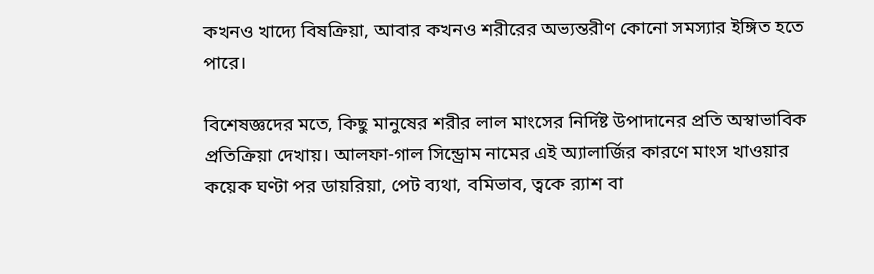কখনও খাদ্যে বিষক্রিয়া, আবার কখনও শরীরের অভ্যন্তরীণ কোনো সমস্যার ইঙ্গিত হতে পারে।

বিশেষজ্ঞদের মতে, কিছু মানুষের শরীর লাল মাংসের নির্দিষ্ট উপাদানের প্রতি অস্বাভাবিক প্রতিক্রিয়া দেখায়। আলফা-গাল সিন্ড্রোম নামের এই অ্যালার্জির কারণে মাংস খাওয়ার কয়েক ঘণ্টা পর ডায়রিয়া, পেট ব্যথা, বমিভাব, ত্বকে র‍্যাশ বা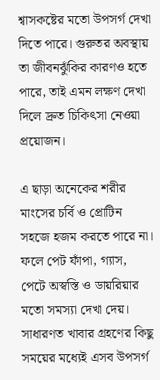শ্বাসকষ্টের মতো উপসর্গ দেখা দিতে পারে। গুরুতর অবস্থায় তা জীবনঝুঁকির কারণও হতে পারে, তাই এমন লক্ষণ দেখা দিলে দ্রুত চিকিৎসা নেওয়া প্রয়োজন।

এ ছাড়া অনেকের শরীর মাংসের চর্বি ও প্রোটিন সহজে হজম করতে পারে না। ফলে পেট ফাঁপা, গ্যাস, পেটে অস্বস্তি ও ডায়রিয়ার মতো সমস্যা দেখা দেয়। সাধারণত খাবার গ্রহণের কিছু সময়ের মধ্যেই এসব উপসর্গ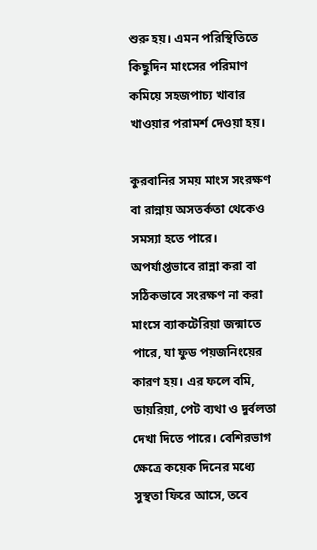শুরু হয়। এমন পরিস্থিতিতে কিছুদিন মাংসের পরিমাণ কমিয়ে সহজপাচ্য খাবার খাওয়ার পরামর্শ দেওয়া হয়।

কুরবানির সময় মাংস সংরক্ষণ বা রান্নায় অসতর্কতা থেকেও সমস্যা হতে পারে। অপর্যাপ্তভাবে রান্না করা বা সঠিকভাবে সংরক্ষণ না করা মাংসে ব্যাকটেরিয়া জন্মাতে পারে, যা ফুড পয়জনিংয়ের কারণ হয়। এর ফলে বমি, ডায়রিয়া, পেট ব্যথা ও দুর্বলতা দেখা দিতে পারে। বেশিরভাগ ক্ষেত্রে কয়েক দিনের মধ্যে সুস্থতা ফিরে আসে, তবে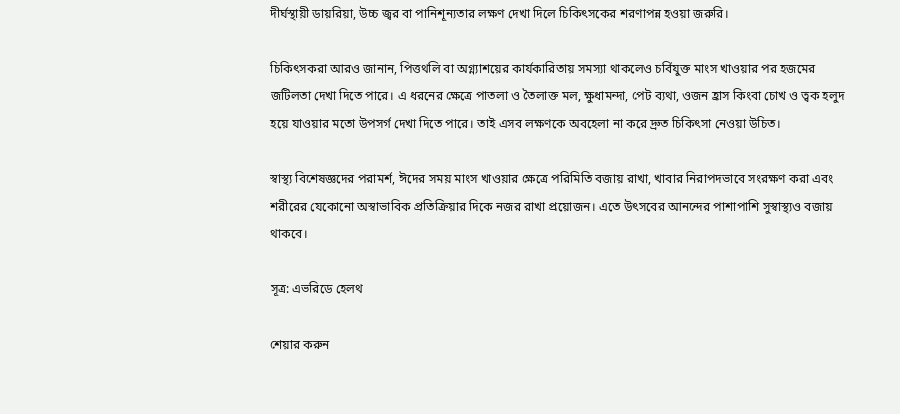দীর্ঘস্থায়ী ডায়রিয়া, উচ্চ জ্বর বা পানিশূন্যতার লক্ষণ দেখা দিলে চিকিৎসকের শরণাপন্ন হওয়া জরুরি।

চিকিৎসকরা আরও জানান, পিত্তথলি বা অগ্ন্যাশয়ের কার্যকারিতায় সমস্যা থাকলেও চর্বিযুক্ত মাংস খাওয়ার পর হজমের জটিলতা দেখা দিতে পারে। এ ধরনের ক্ষেত্রে পাতলা ও তৈলাক্ত মল, ক্ষুধামন্দা, পেট ব্যথা, ওজন হ্রাস কিংবা চোখ ও ত্বক হলুদ হয়ে যাওয়ার মতো উপসর্গ দেখা দিতে পারে। তাই এসব লক্ষণকে অবহেলা না করে দ্রুত চিকিৎসা নেওয়া উচিত।

স্বাস্থ্য বিশেষজ্ঞদের পরামর্শ, ঈদের সময় মাংস খাওয়ার ক্ষেত্রে পরিমিতি বজায় রাখা, খাবার নিরাপদভাবে সংরক্ষণ করা এবং শরীরের যেকোনো অস্বাভাবিক প্রতিক্রিয়ার দিকে নজর রাখা প্রয়োজন। এতে উৎসবের আনন্দের পাশাপাশি সুস্বাস্থ্যও বজায় থাকবে।

সূত্র: এভরিডে হেলথ

শেয়ার করুন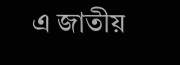এ জাতীয়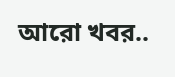আরো খবর..